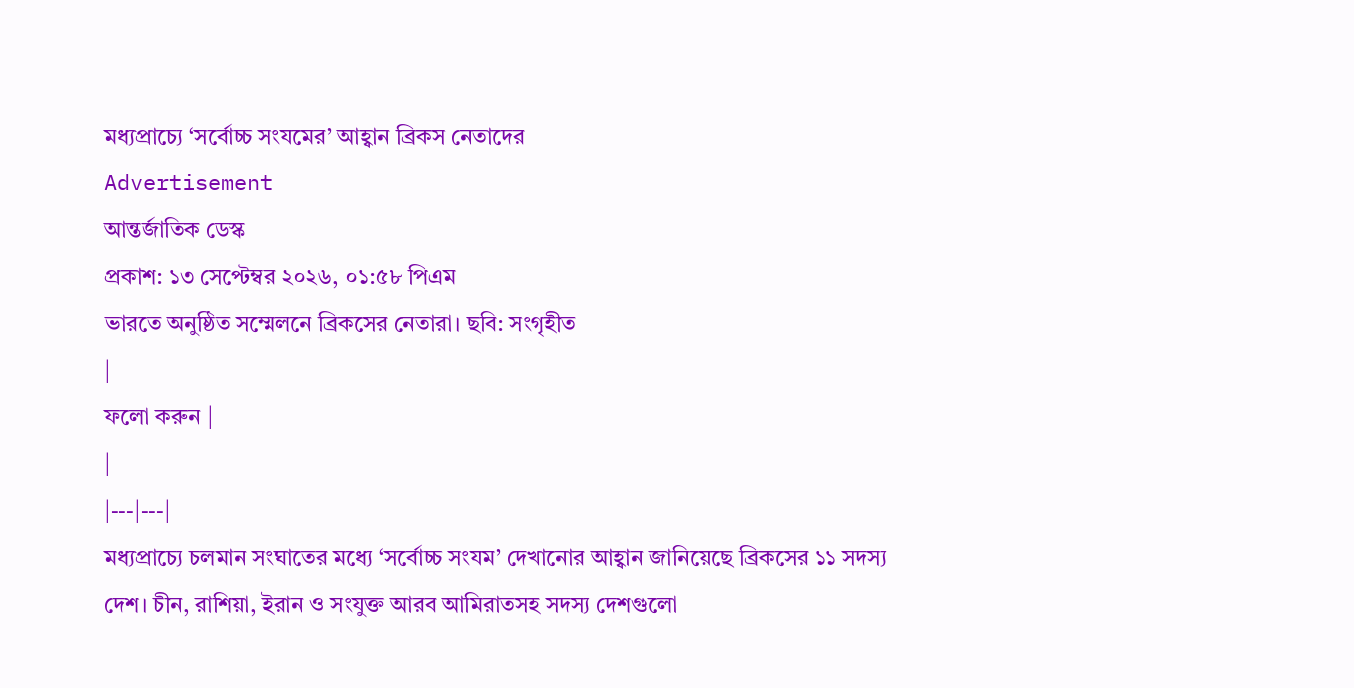মধ্যপ্রাচ্যে ‘সর্বোচ্চ সংযমের’ আহ্বান ব্রিকস নেতাদের
Advertisement
আন্তর্জাতিক ডেস্ক
প্রকাশ: ১৩ সেপ্টেম্বর ২০২৬, ০১:৫৮ পিএম
ভারতে অনুষ্ঠিত সম্মেলনে ব্রিকসের নেতারা। ছবি: সংগৃহীত
|
ফলো করুন |
|
|---|---|
মধ্যপ্রাচ্যে চলমান সংঘাতের মধ্যে ‘সর্বোচ্চ সংযম’ দেখানোর আহ্বান জানিয়েছে ব্রিকসের ১১ সদস্য দেশ। চীন, রাশিয়া, ইরান ও সংযুক্ত আরব আমিরাতসহ সদস্য দেশগুলো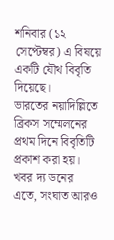শনিবার (১২ সেপ্টেম্বর) এ বিষয়ে একটি যৌথ বিবৃতি দিয়েছে।
ভারতের নয়াদিল্লিতে ব্রিকস সম্মেলনের প্রথম দিনে বিবৃতিটি প্রকাশ করা হয়। খবর দ্য ডনের
এতে, সংঘাত আরও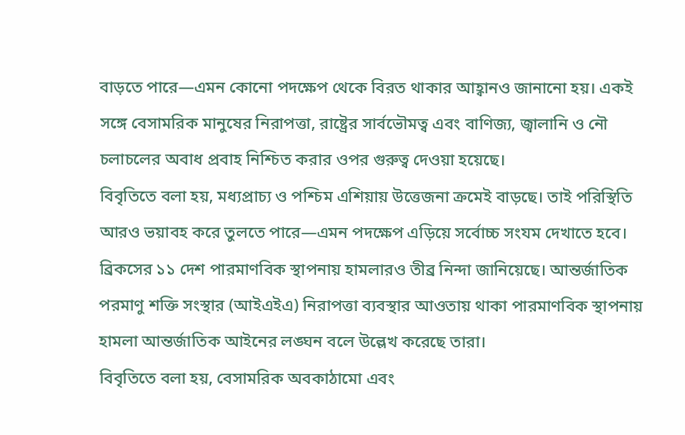বাড়তে পারে—এমন কোনো পদক্ষেপ থেকে বিরত থাকার আহ্বানও জানানো হয়। একই সঙ্গে বেসামরিক মানুষের নিরাপত্তা, রাষ্ট্রের সার্বভৌমত্ব এবং বাণিজ্য, জ্বালানি ও নৌ চলাচলের অবাধ প্রবাহ নিশ্চিত করার ওপর গুরুত্ব দেওয়া হয়েছে।
বিবৃতিতে বলা হয়, মধ্যপ্রাচ্য ও পশ্চিম এশিয়ায় উত্তেজনা ক্রমেই বাড়ছে। তাই পরিস্থিতি আরও ভয়াবহ করে তুলতে পারে—এমন পদক্ষেপ এড়িয়ে সর্বোচ্চ সংযম দেখাতে হবে।
ব্রিকসের ১১ দেশ পারমাণবিক স্থাপনায় হামলারও তীব্র নিন্দা জানিয়েছে। আন্তর্জাতিক পরমাণু শক্তি সংস্থার (আইএইএ) নিরাপত্তা ব্যবস্থার আওতায় থাকা পারমাণবিক স্থাপনায় হামলা আন্তর্জাতিক আইনের লঙ্ঘন বলে উল্লেখ করেছে তারা।
বিবৃতিতে বলা হয়, বেসামরিক অবকাঠামো এবং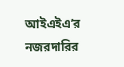আইএইএ’র নজরদারির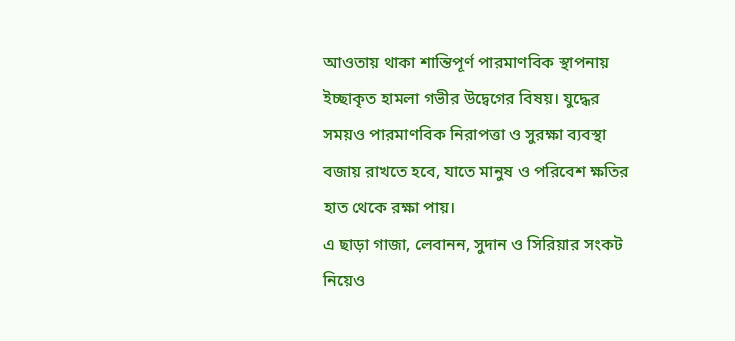আওতায় থাকা শান্তিপূর্ণ পারমাণবিক স্থাপনায় ইচ্ছাকৃত হামলা গভীর উদ্বেগের বিষয়। যুদ্ধের সময়ও পারমাণবিক নিরাপত্তা ও সুরক্ষা ব্যবস্থা বজায় রাখতে হবে, যাতে মানুষ ও পরিবেশ ক্ষতির হাত থেকে রক্ষা পায়।
এ ছাড়া গাজা, লেবানন, সুদান ও সিরিয়ার সংকট নিয়েও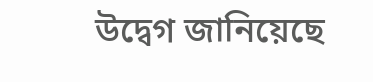উদ্বেগ জানিয়েছে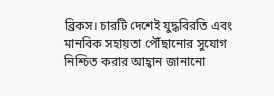ব্রিকস। চারটি দেশেই যুদ্ধবিরতি এবং মানবিক সহায়তা পৌঁছানোর সুযোগ নিশ্চিত করার আহ্বান জানানো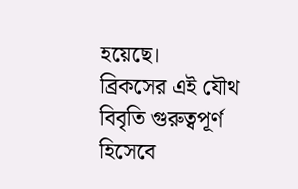হয়েছে।
ব্রিকসের এই যৌথ বিবৃতি গুরুত্বপূর্ণ হিসেবে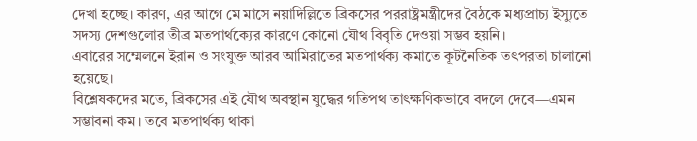দেখা হচ্ছে। কারণ, এর আগে মে মাসে নয়াদিল্লিতে ব্রিকসের পররাষ্ট্রমন্ত্রীদের বৈঠকে মধ্যপ্রাচ্য ইস্যুতে সদস্য দেশগুলোর তীব্র মতপার্থক্যের কারণে কোনো যৌথ বিবৃতি দেওয়া সম্ভব হয়নি।
এবারের সম্মেলনে ইরান ও সংযুক্ত আরব আমিরাতের মতপার্থক্য কমাতে কূটনৈতিক তৎপরতা চালানো হয়েছে।
বিশ্লেষকদের মতে, ব্রিকসের এই যৌথ অবস্থান যুদ্ধের গতিপথ তাৎক্ষণিকভাবে বদলে দেবে—এমন সম্ভাবনা কম। তবে মতপার্থক্য থাকা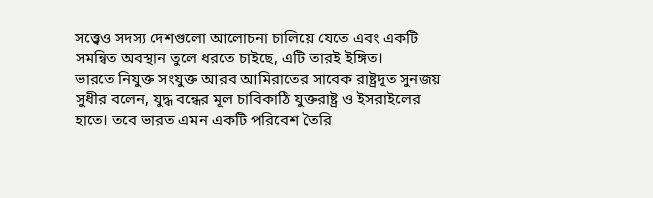সত্ত্বেও সদস্য দেশগুলো আলোচনা চালিয়ে যেতে এবং একটি সমন্বিত অবস্থান তুলে ধরতে চাইছে, এটি তারই ইঙ্গিত।
ভারতে নিযুক্ত সংযুক্ত আরব আমিরাতের সাবেক রাষ্ট্রদূত সুনজয় সুধীর বলেন, যুদ্ধ বন্ধের মূল চাবিকাঠি যুক্তরাষ্ট্র ও ইসরাইলের হাতে। তবে ভারত এমন একটি পরিবেশ তৈরি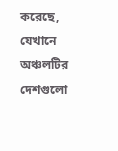করেছে, যেখানে অঞ্চলটির দেশগুলো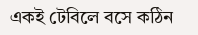একই টেবিলে বসে কঠিন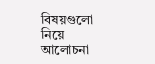বিষয়গুলো নিয়ে আলোচনা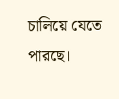চালিয়ে যেতে পারছে।